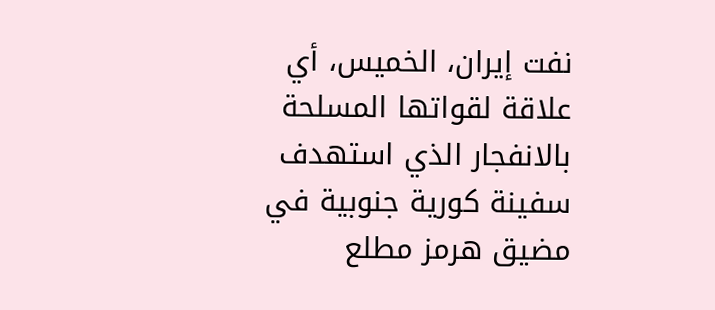نفت إيران، الخميس، أي علاقة لقواتها المسلحة بالانفجار الذي استهدف سفينة كورية جنوبية في مضيق هرمز مطلع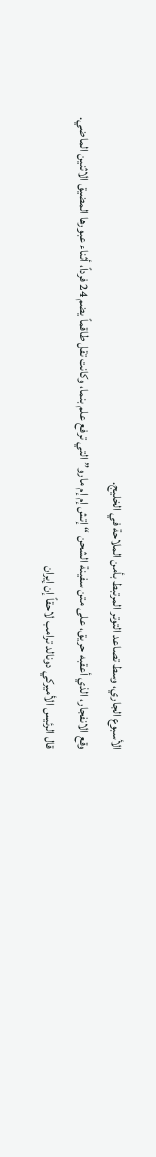الأسبوع الجاري، وسط تصاعد التوتر المرتبط بأمن الملاحة في الخليج.
وقع الانفجار، الذي أعقبه حريق، على متن سفينة الشحن “إتش إم إم مارو” التي ترفع علم بنما، وكانت تقل طاقماً يضم 24 فرداً، أثناء عبورها المضيق الاثنين الماضي.
قال الرئيس الأميركي دونالد ترامب لاحقاً إن إيران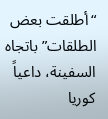“أطلقت بعض الطلقات” باتجاه السفينة، داعياً كوريا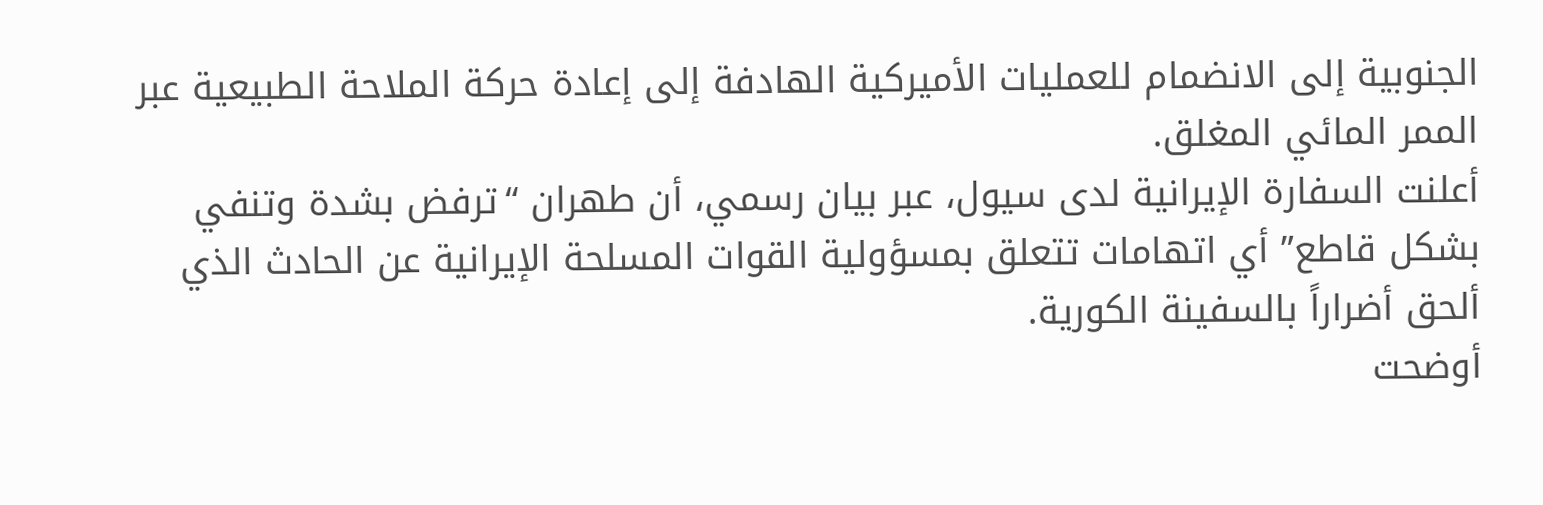الجنوبية إلى الانضمام للعمليات الأميركية الهادفة إلى إعادة حركة الملاحة الطبيعية عبر الممر المائي المغلق.
أعلنت السفارة الإيرانية لدى سيول، عبر بيان رسمي، أن طهران “ترفض بشدة وتنفي بشكل قاطع” أي اتهامات تتعلق بمسؤولية القوات المسلحة الإيرانية عن الحادث الذي ألحق أضراراً بالسفينة الكورية.
أوضحت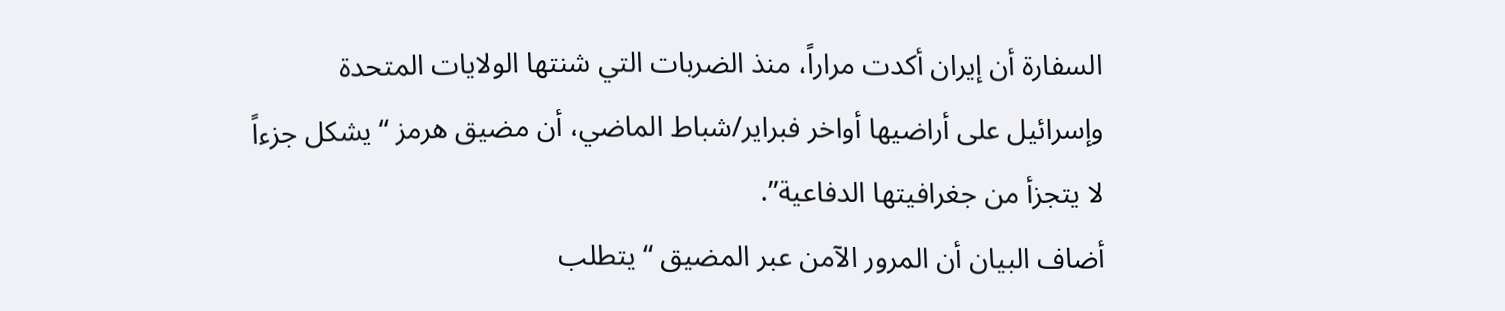السفارة أن إيران أكدت مراراً، منذ الضربات التي شنتها الولايات المتحدة وإسرائيل على أراضيها أواخر فبراير/شباط الماضي، أن مضيق هرمز “يشكل جزءاً لا يتجزأ من جغرافيتها الدفاعية”.
أضاف البيان أن المرور الآمن عبر المضيق “يتطلب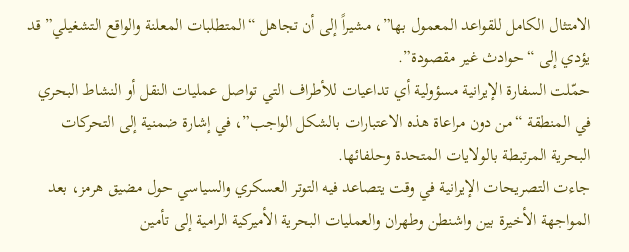الامتثال الكامل للقواعد المعمول بها”، مشيراً إلى أن تجاهل “المتطلبات المعلنة والواقع التشغيلي” قد يؤدي إلى “حوادث غير مقصودة”.
حمّلت السفارة الإيرانية مسؤولية أي تداعيات للأطراف التي تواصل عمليات النقل أو النشاط البحري في المنطقة “من دون مراعاة هذه الاعتبارات بالشكل الواجب”، في إشارة ضمنية إلى التحركات البحرية المرتبطة بالولايات المتحدة وحلفائها.
جاءت التصريحات الإيرانية في وقت يتصاعد فيه التوتر العسكري والسياسي حول مضيق هرمز، بعد المواجهة الأخيرة بين واشنطن وطهران والعمليات البحرية الأميركية الرامية إلى تأمين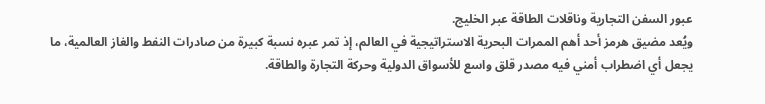عبور السفن التجارية وناقلات الطاقة عبر الخليج.
ويُعد مضيق هرمز أحد أهم الممرات البحرية الاستراتيجية في العالم، إذ تمر عبره نسبة كبيرة من صادرات النفط والغاز العالمية، ما يجعل أي اضطراب أمني فيه مصدر قلق واسع للأسواق الدولية وحركة التجارة والطاقة.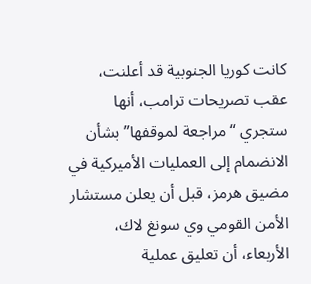كانت كوريا الجنوبية قد أعلنت، عقب تصريحات ترامب، أنها ستجري “مراجعة لموقفها” بشأن الانضمام إلى العمليات الأميركية في مضيق هرمز، قبل أن يعلن مستشار الأمن القومي وي سونغ لاك، الأربعاء، أن تعليق عملية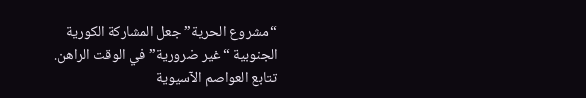“مشروع الحرية” جعل المشاركة الكورية الجنوبية “غير ضرورية” في الوقت الراهن.
تتابع العواصم الآسيوية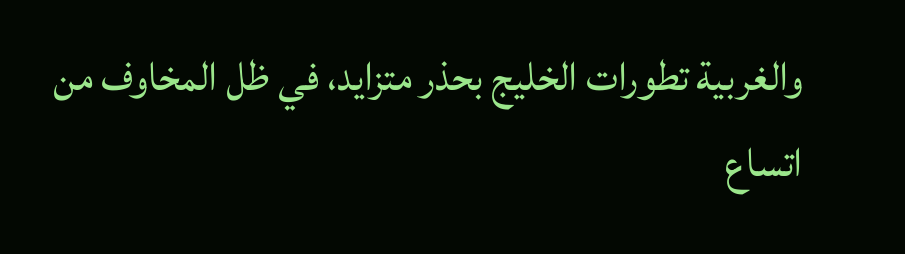والغربية تطورات الخليج بحذر متزايد، في ظل المخاوف من اتساع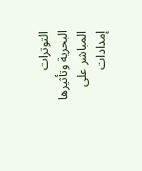التوترات البحرية وتأثيرها المباشر على إمدادات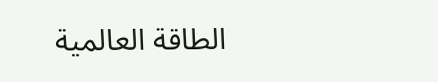الطاقة العالمية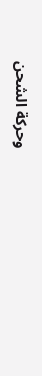وحركة الشحن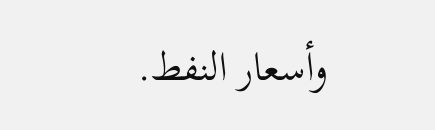وأسعار النفط.